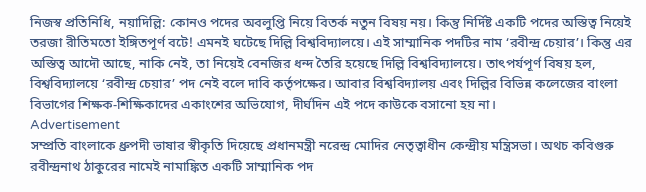নিজস্ব প্রতিনিধি, নয়াদিল্লি: কোনও পদের অবলুপ্তি নিয়ে বিতর্ক নতুন বিষয় নয়। কিন্তু নির্দিষ্ট একটি পদের অস্তিত্ব নিয়েই তরজা রীতিমতো ইঙ্গিতপূর্ণ বটে! এমনই ঘটেছে দিল্লি বিশ্ববিদ্যালয়ে। এই সাম্মানিক পদটির নাম ‘রবীন্দ্র চেয়ার’। কিন্তু এর অস্তিত্ব আদৌ আছে, নাকি নেই, তা নিয়েই বেনজির ধন্দ তৈরি হয়েছে দিল্লি বিশ্ববিদ্যালয়ে। তাৎপর্যপূর্ণ বিষয় হল, বিশ্ববিদ্যালয়ে ‘রবীন্দ্র চেয়ার’ পদ নেই বলে দাবি কর্তৃপক্ষের। আবার বিশ্ববিদ্যালয় এবং দিল্লির বিভিন্ন কলেজের বাংলা বিভাগের শিক্ষক-শিক্ষিকাদের একাংশের অভিযোগ, দীর্ঘদিন এই পদে কাউকে বসানো হয় না।
Advertisement
সম্প্রতি বাংলাকে ধ্রুপদী ভাষার স্বীকৃতি দিয়েছে প্রধানমন্ত্রী নরেন্দ্র মোদির নেতৃত্বাধীন কেন্দ্রীয় মন্ত্রিসভা। অথচ কবিগুরু রবীন্দ্রনাথ ঠাকুরের নামেই নামাঙ্কিত একটি সাম্মানিক পদ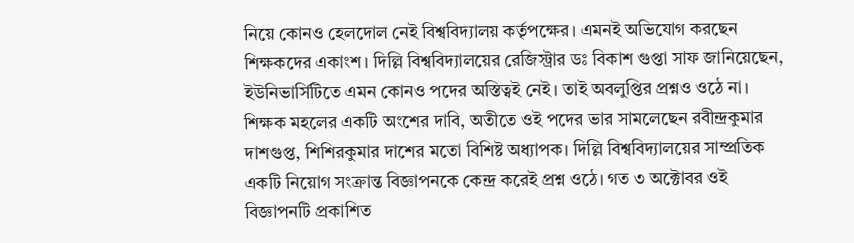নিয়ে কোনও হেলদোল নেই বিশ্ববিদ্যালয় কর্তৃপক্ষের। এমনই অভিযোগ করছেন শিক্ষকদের একাংশ। দিল্লি বিশ্ববিদ্যালয়ের রেজিস্ট্রার ডঃ বিকাশ গুপ্তা সাফ জানিয়েছেন, ইউনিভার্সিটিতে এমন কোনও পদের অস্তিত্বই নেই। তাই অবলুপ্তির প্রশ্নও ওঠে না। শিক্ষক মহলের একটি অংশের দাবি, অতীতে ওই পদের ভার সামলেছেন রবীন্দ্রকুমার দাশগুপ্ত, শিশিরকুমার দাশের মতো বিশিষ্ট অধ্যাপক। দিল্লি বিশ্ববিদ্যালয়ের সাম্প্রতিক একটি নিয়োগ সংক্রান্ত বিজ্ঞাপনকে কেন্দ্র করেই প্রশ্ন ওঠে। গত ৩ অক্টোবর ওই বিজ্ঞাপনটি প্রকাশিত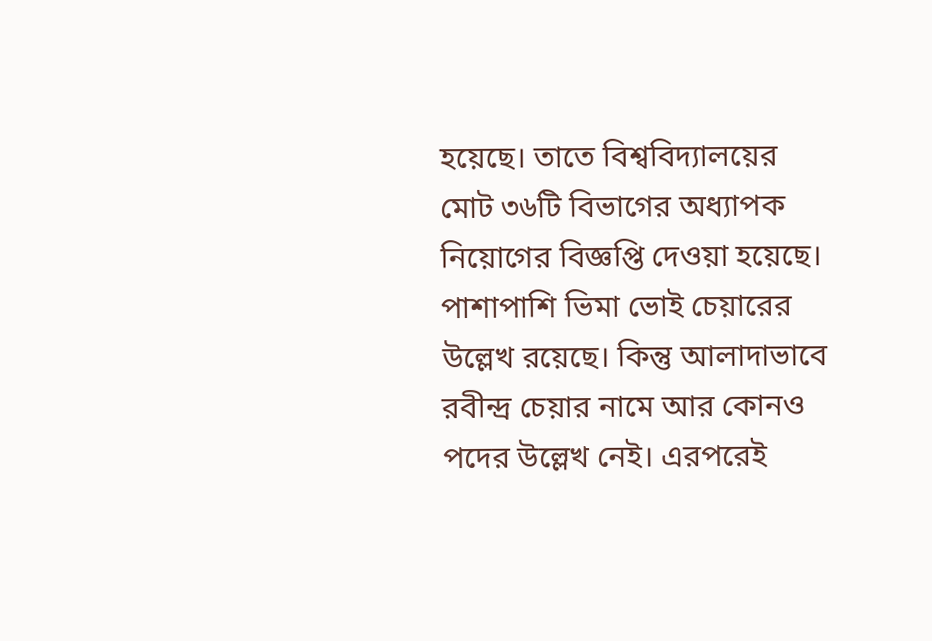হয়েছে। তাতে বিশ্ববিদ্যালয়ের মোট ৩৬টি বিভাগের অধ্যাপক নিয়োগের বিজ্ঞপ্তি দেওয়া হয়েছে। পাশাপাশি ভিমা ভোই চেয়ারের উল্লেখ রয়েছে। কিন্তু আলাদাভাবে রবীন্দ্র চেয়ার নামে আর কোনও পদের উল্লেখ নেই। এরপরেই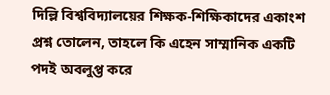দিল্লি বিশ্ববিদ্যালয়ের শিক্ষক-শিক্ষিকাদের একাংশ প্রশ্ন তোলেন, তাহলে কি এহেন সাম্মানিক একটি পদই অবলুপ্ত করে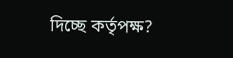দিচ্ছে কর্তৃপক্ষ?